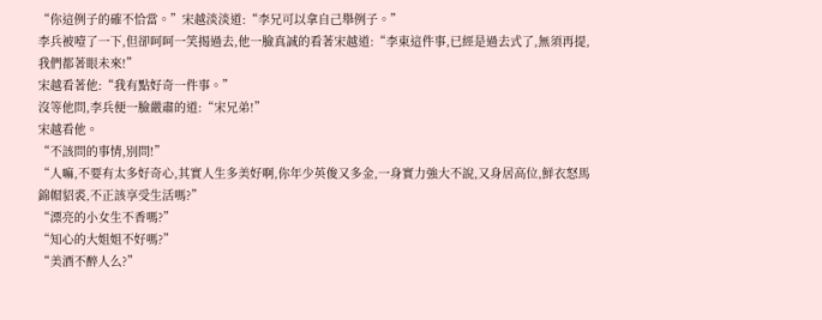“你這例子的確不恰當。”宋越淡淡道:“李兄可以拿自己舉例子。”
李兵被噎了一下,但卻呵呵一笑揭過去,他一臉真誠的看著宋越道:“李東這件事,已經是過去式了,無須再提,我們都著眼未來!”
宋越看著他:“我有點好奇一件事。”
沒等他問,李兵便一臉嚴肅的道:“宋兄弟!”
宋越看他。
“不該問的事情,別問!”
“人嘛,不要有太多好奇心,其實人生多美好啊,你年少英俊又多金,一身實力強大不說,又身居高位,鮮衣怒馬錦帽貂裘,不正該享受生活嗎?”
“漂亮的小女生不香嗎?”
“知心的大姐姐不好嗎?”
“美酒不醉人么?”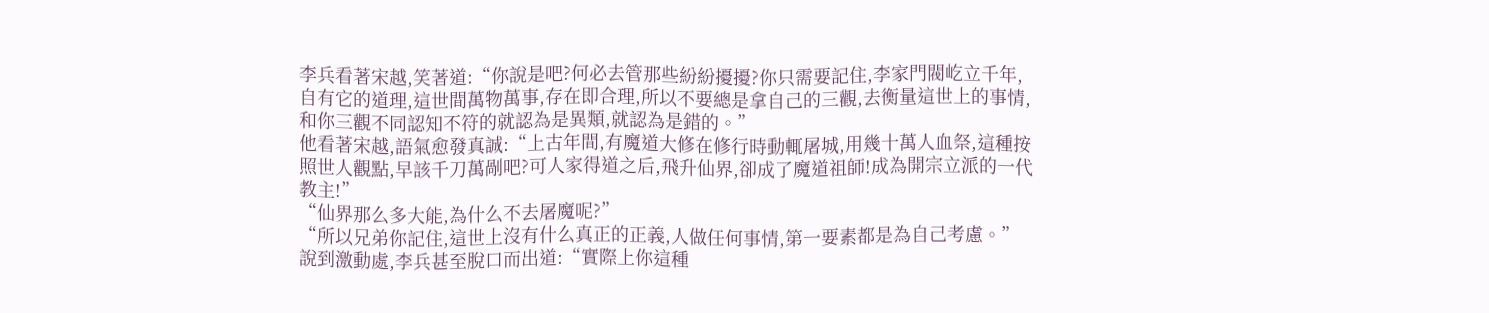李兵看著宋越,笑著道:“你說是吧?何必去管那些紛紛擾擾?你只需要記住,李家門閥屹立千年,自有它的道理,這世間萬物萬事,存在即合理,所以不要總是拿自己的三觀,去衡量這世上的事情,和你三觀不同認知不符的就認為是異類,就認為是錯的。”
他看著宋越,語氣愈發真誠:“上古年間,有魔道大修在修行時動輒屠城,用幾十萬人血祭,這種按照世人觀點,早該千刀萬剮吧?可人家得道之后,飛升仙界,卻成了魔道祖師!成為開宗立派的一代教主!”
“仙界那么多大能,為什么不去屠魔呢?”
“所以兄弟你記住,這世上沒有什么真正的正義,人做任何事情,第一要素都是為自己考慮。”
說到激動處,李兵甚至脫口而出道:“實際上你這種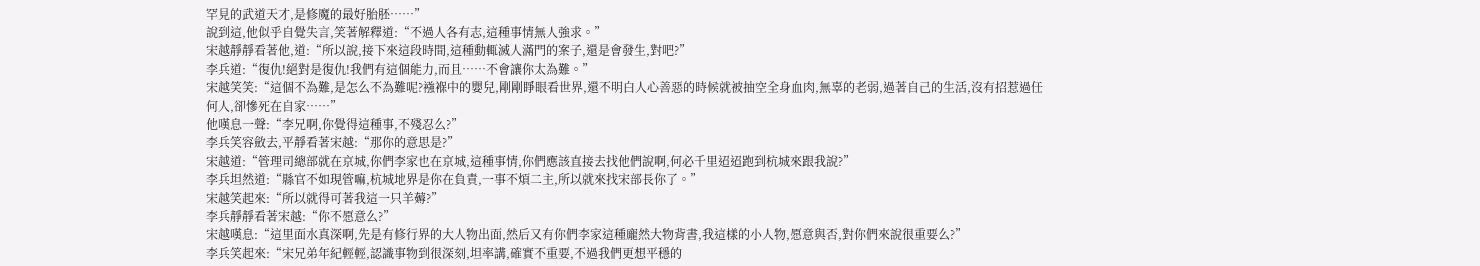罕見的武道天才,是修魔的最好胎胚……”
說到這,他似乎自覺失言,笑著解釋道:“不過人各有志,這種事情無人強求。”
宋越靜靜看著他,道:“所以說,接下來這段時間,這種動輒滅人滿門的案子,還是會發生,對吧?”
李兵道:“復仇!絕對是復仇!我們有這個能力,而且……不會讓你太為難。”
宋越笑笑:“這個不為難,是怎么不為難呢?襁褓中的嬰兒,剛剛睜眼看世界,還不明白人心善惡的時候就被抽空全身血肉,無辜的老弱,過著自己的生活,沒有招惹過任何人,卻慘死在自家……”
他嘆息一聲:“李兄啊,你覺得這種事,不殘忍么?”
李兵笑容斂去,平靜看著宋越:“那你的意思是?”
宋越道:“管理司總部就在京城,你們李家也在京城,這種事情,你們應該直接去找他們說啊,何必千里迢迢跑到杭城來跟我說?”
李兵坦然道:“縣官不如現管嘛,杭城地界是你在負責,一事不煩二主,所以就來找宋部長你了。”
宋越笑起來:“所以就得可著我這一只羊薅?”
李兵靜靜看著宋越:“你不愿意么?”
宋越嘆息:“這里面水真深啊,先是有修行界的大人物出面,然后又有你們李家這種龐然大物背書,我這樣的小人物,愿意與否,對你們來說很重要么?”
李兵笑起來:“宋兄弟年紀輕輕,認識事物到很深刻,坦率講,確實不重要,不過我們更想平穩的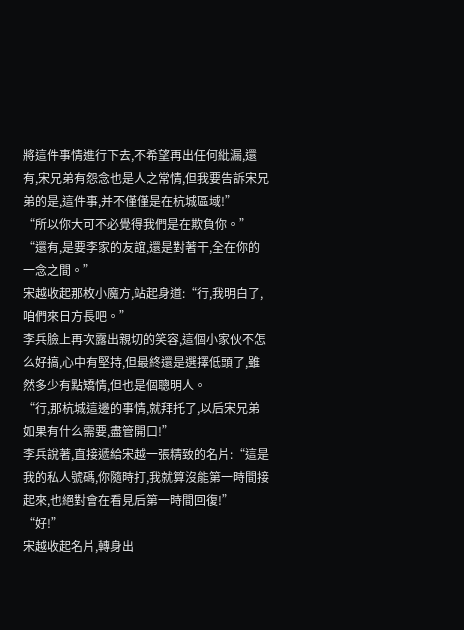將這件事情進行下去,不希望再出任何紕漏,還有,宋兄弟有怨念也是人之常情,但我要告訴宋兄弟的是,這件事,并不僅僅是在杭城區域!”
“所以你大可不必覺得我們是在欺負你。”
“還有,是要李家的友誼,還是對著干,全在你的一念之間。”
宋越收起那枚小魔方,站起身道:“行,我明白了,咱們來日方長吧。”
李兵臉上再次露出親切的笑容,這個小家伙不怎么好搞,心中有堅持,但最終還是選擇低頭了,雖然多少有點矯情,但也是個聰明人。
“行,那杭城這邊的事情,就拜托了,以后宋兄弟如果有什么需要,盡管開口!”
李兵說著,直接遞給宋越一張精致的名片:“這是我的私人號碼,你隨時打,我就算沒能第一時間接起來,也絕對會在看見后第一時間回復!”
“好!”
宋越收起名片,轉身出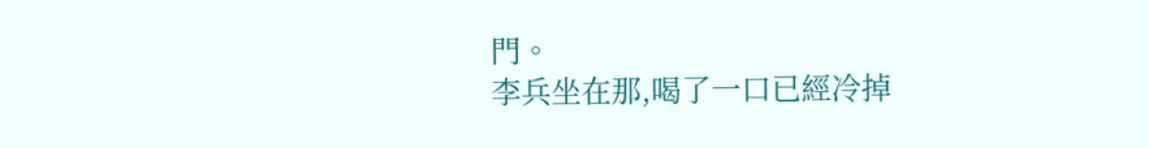門。
李兵坐在那,喝了一口已經冷掉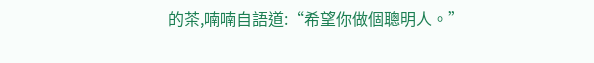的茶,喃喃自語道:“希望你做個聰明人。”